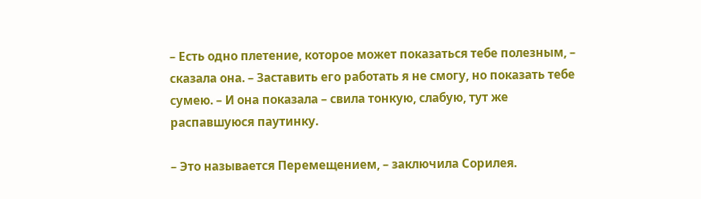– Есть одно плетение, которое может показаться тебе полезным, – сказала она. – Заставить его работать я не смогу, но показать тебе сумею. – И она показала – свила тонкую, слабую, тут же распавшуюся паутинку.

– Это называется Перемещением, – заключила Сорилея.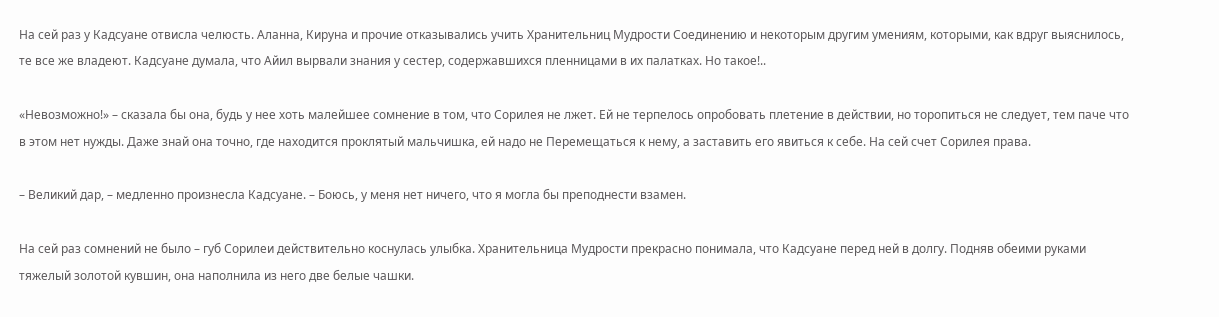На сей раз у Кадсуане отвисла челюсть. Аланна, Кируна и прочие отказывались учить Хранительниц Мудрости Соединению и некоторым другим умениям, которыми, как вдруг выяснилось, те все же владеют. Кадсуане думала, что Айил вырвали знания у сестер, содержавшихся пленницами в их палатках. Но такое!..

«Невозможно!» – сказала бы она, будь у нее хоть малейшее сомнение в том, что Сорилея не лжет. Ей не терпелось опробовать плетение в действии, но торопиться не следует, тем паче что в этом нет нужды. Даже знай она точно, где находится проклятый мальчишка, ей надо не Перемещаться к нему, а заставить его явиться к себе. На сей счет Сорилея права.

– Великий дар, – медленно произнесла Кадсуане. – Боюсь, у меня нет ничего, что я могла бы преподнести взамен.

На сей раз сомнений не было – губ Сорилеи действительно коснулась улыбка. Хранительница Мудрости прекрасно понимала, что Кадсуане перед ней в долгу. Подняв обеими руками тяжелый золотой кувшин, она наполнила из него две белые чашки.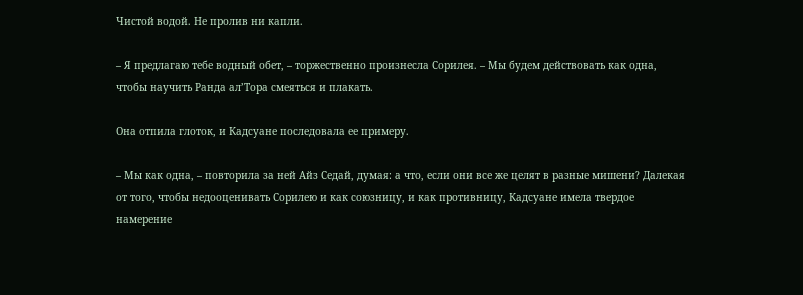Чистой водой. Не пролив ни капли.

– Я предлагаю тебе водный обет, – торжественно произнесла Сорилея. – Мы будем действовать как одна, чтобы научить Ранда ал’Тора смеяться и плакать.

Она отпила глоток, и Кадсуане последовала ее примеру.

– Мы как одна, – повторила за ней Айз Седай, думая: а что, если они все же целят в разные мишени? Далекая от того, чтобы недооценивать Сорилею и как союзницу, и как противницу, Кадсуане имела твердое намерение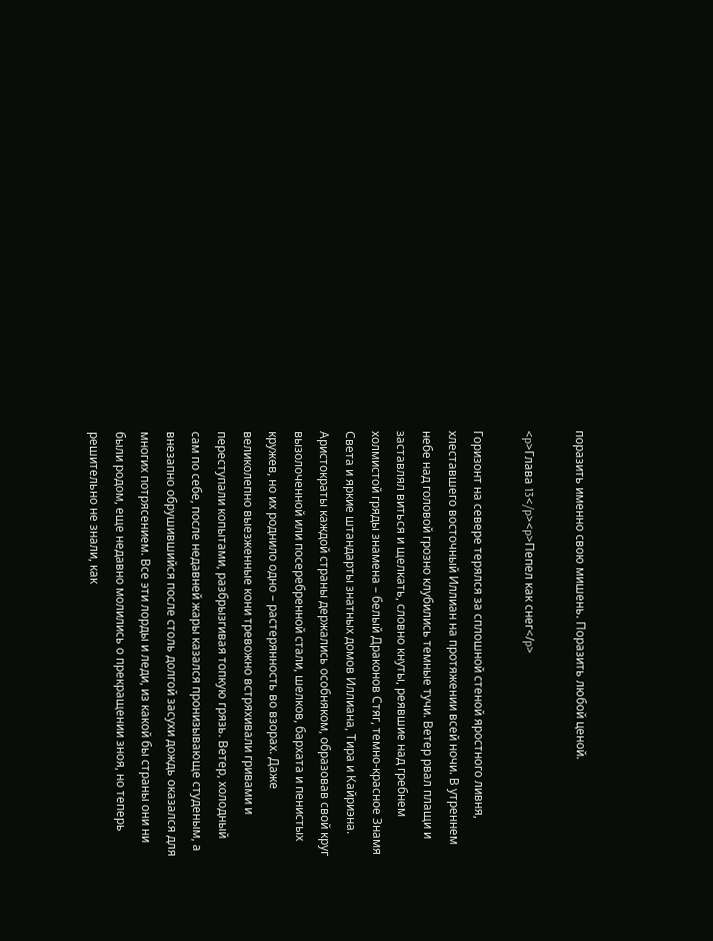поразить именно свою мишень. Поразить любой ценой.

<p>Глава 13</p><p>Пепел как снег</p>

Горизонт на севере терялся за сплошной стеной яростного ливня, хлеставшего восточный Иллиан на протяжении всей ночи. В утреннем небе над головой грозно клубились темные тучи. Ветер рвал плащи и заставлял виться и щелкать, словно кнуты, реявшие над гребнем холмистой гряды знамена – белый Драконов Стяг, темно-красное Знамя Света и яркие штандарты знатных домов Иллиана, Тира и Кайриэна. Аристократы каждой страны держались особняком, образовав свой круг вызолоченной или посеребренной стали, шелков, бархата и пенистых кружев, но их роднило одно – растерянность во взорах. Даже великолепно выезженные кони тревожно встряхивали гривами и переступали копытами, разбрызгивая топкую грязь. Ветер, холодный сам по себе, после недавней жары казался пронизывающе студеным, а внезапно обрушившийся после столь долгой засухи дождь оказался для многих потрясением. Все эти лорды и леди, из какой бы страны они ни были родом, еще недавно молились о прекращении зноя, но теперь решительно не знали, как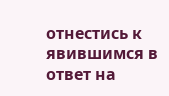отнестись к явившимся в ответ на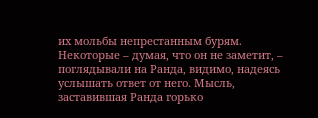их мольбы непрестанным бурям. Некоторые – думая, что он не заметит, – поглядывали на Ранда, видимо, надеясь услышать ответ от него. Мысль, заставившая Ранда горько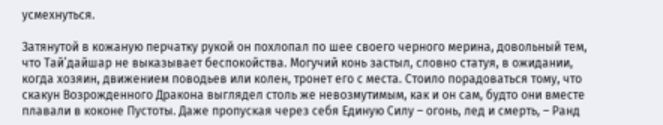усмехнуться.

Затянутой в кожаную перчатку рукой он похлопал по шее своего черного мерина, довольный тем, что Тай’дайшар не выказывает беспокойства. Могучий конь застыл, словно статуя, в ожидании, когда хозяин, движением поводьев или колен, тронет его с места. Стоило порадоваться тому, что скакун Возрожденного Дракона выглядел столь же невозмутимым, как и он сам, будто они вместе плавали в коконе Пустоты. Даже пропуская через себя Единую Силу – огонь, лед и смерть, – Ранд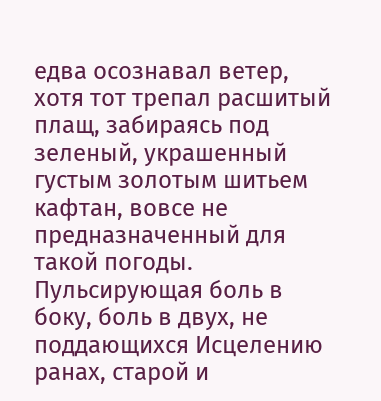едва осознавал ветер, хотя тот трепал расшитый плащ, забираясь под зеленый, украшенный густым золотым шитьем кафтан, вовсе не предназначенный для такой погоды. Пульсирующая боль в боку, боль в двух, не поддающихся Исцелению ранах, старой и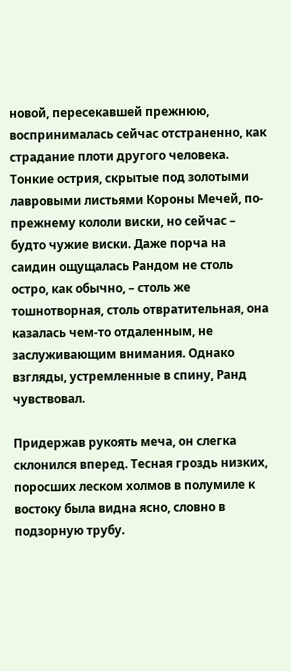новой, пересекавшей прежнюю, воспринималась сейчас отстраненно, как страдание плоти другого человека. Тонкие острия, скрытые под золотыми лавровыми листьями Короны Мечей, по-прежнему кололи виски, но сейчас – будто чужие виски. Даже порча на саидин ощущалась Рандом не столь остро, как обычно, – столь же тошнотворная, столь отвратительная, она казалась чем-то отдаленным, не заслуживающим внимания. Однако взгляды, устремленные в спину, Ранд чувствовал.

Придержав рукоять меча, он слегка склонился вперед. Тесная гроздь низких, поросших леском холмов в полумиле к востоку была видна ясно, словно в подзорную трубу.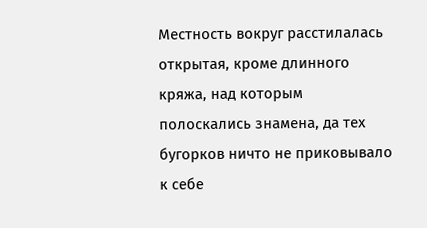Местность вокруг расстилалась открытая, кроме длинного кряжа, над которым полоскались знамена, да тех бугорков ничто не приковывало к себе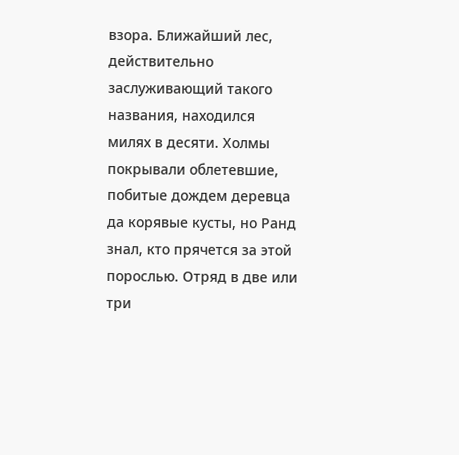взора. Ближайший лес, действительно заслуживающий такого названия, находился милях в десяти. Холмы покрывали облетевшие, побитые дождем деревца да корявые кусты, но Ранд знал, кто прячется за этой порослью. Отряд в две или три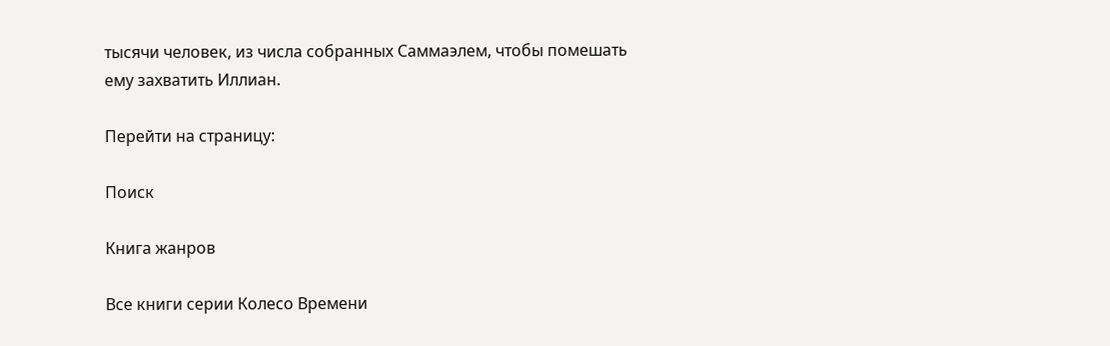тысячи человек, из числа собранных Саммаэлем, чтобы помешать ему захватить Иллиан.

Перейти на страницу:

Поиск

Книга жанров

Все книги серии Колесо Времени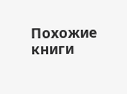Похожие книги